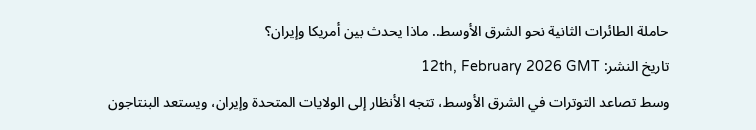حاملة الطائرات الثانية نحو الشرق الأوسط.. ماذا يحدث بين أمريكا وإيران؟
تاريخ النشر: 12th, February 2026 GMT
وسط تصاعد التوترات في الشرق الأوسط، تتجه الأنظار إلى الولايات المتحدة وإيران، ويستعد البنتاجون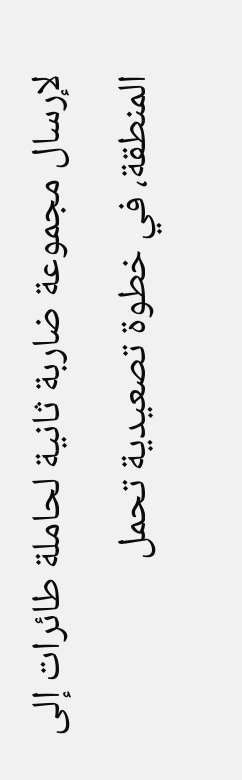لإرسال مجموعة ضاربة ثانية لحاملة طائرات إلى المنطقة، في خطوة تصعيدية تحمل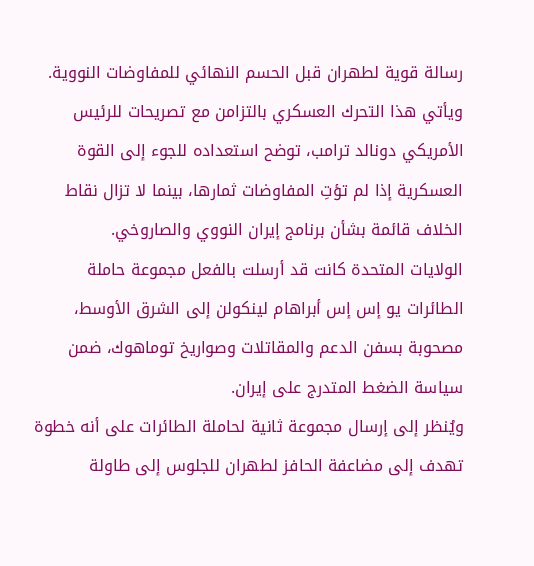رسالة قوية لطهران قبل الحسم النهائي للمفاوضات النووية.
ويأتي هذا التحرك العسكري بالتزامن مع تصريحات للرئيس الأمريكي دونالد ترامب، توضح استعداده للجوء إلى القوة العسكرية إذا لم تؤتِ المفاوضات ثمارها، بينما لا تزال نقاط الخلاف قائمة بشأن برنامج إيران النووي والصاروخي.
الولايات المتحدة كانت قد أرسلت بالفعل مجموعة حاملة الطائرات يو إس إس أبراهام لينكولن إلى الشرق الأوسط، مصحوبة بسفن الدعم والمقاتلات وصواريخ توماهوك، ضمن سياسة الضغط المتدرج على إيران.
ويُنظر إلى إرسال مجموعة ثانية لحاملة الطائرات على أنه خطوة تهدف إلى مضاعفة الحافز لطهران للجلوس إلى طاولة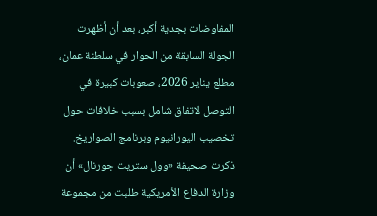المفاوضات بجدية أكبر، بعد أن أظهرت الجولة السابقة من الحوار في سلطنة عمان، مطلع يناير 2026، صعوبات كبيرة في التوصل لاتفاق شامل بسبب خلافات حول تخصيب اليورانيوم وبرنامج الصواريخ.
ذكرت صحيفة «وول ستريت جورنال» أن وزارة الدفاع الأمريكية طلبت من مجموعة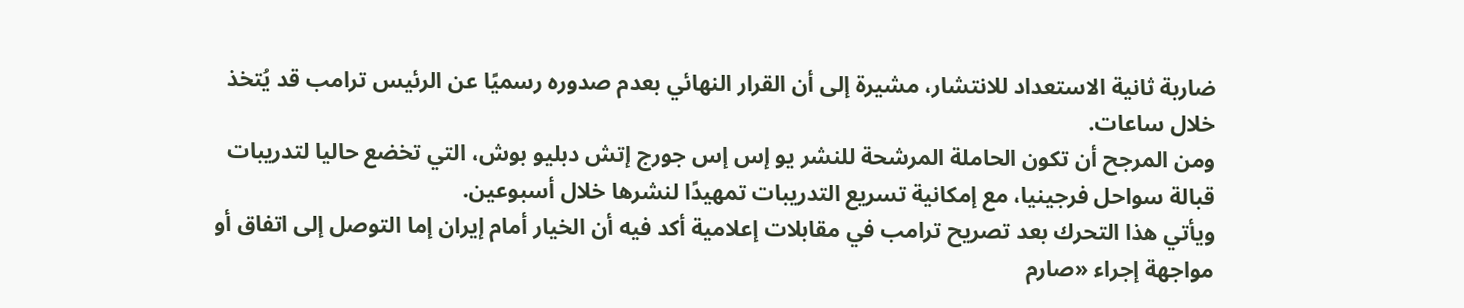ضاربة ثانية الاستعداد للانتشار، مشيرة إلى أن القرار النهائي بعدم صدوره رسميًا عن الرئيس ترامب قد يُتخذ خلال ساعات.
ومن المرجح أن تكون الحاملة المرشحة للنشر يو إس إس جورج إتش دبليو بوش، التي تخضع حاليا لتدريبات قبالة سواحل فرجينيا، مع إمكانية تسريع التدريبات تمهيدًا لنشرها خلال أسبوعين.
ويأتي هذا التحرك بعد تصريح ترامب في مقابلات إعلامية أكد فيه أن الخيار أمام إيران إما التوصل إلى اتفاق أو مواجهة إجراء «صارم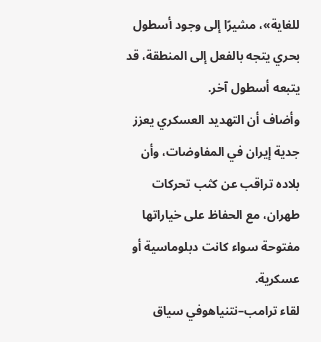للغاية»، مشيرًا إلى وجود أسطول بحري يتجه بالفعل إلى المنطقة، قد يتبعه أسطول آخر.
وأضاف أن التهديد العسكري يعزز جدية إيران في المفاوضات، وأن بلاده تراقب عن كثب تحركات طهران، مع الحفاظ على خياراتها مفتوحة سواء كانت دبلوماسية أو عسكرية.
لقاء ترامب–نتنياهوفي سياق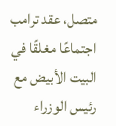متصل، عقد ترامب اجتماعًا مغلقًا في البيت الأبيض مع رئيس الوزراء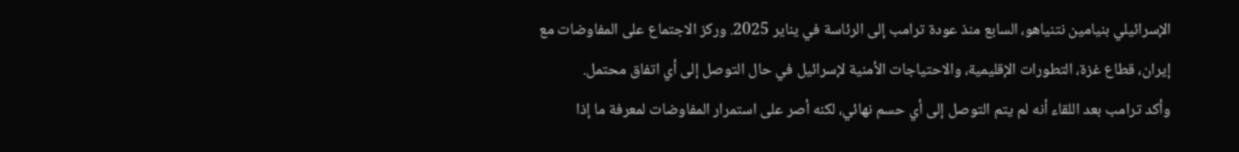الإسرائيلي بنيامين نتنياهو، السابع منذ عودة ترامب إلى الرئاسة في يناير 2025. وركز الاجتماع على المفاوضات مع إيران، قطاع غزة، التطورات الإقليمية، والاحتياجات الأمنية لإسرائيل في حال التوصل إلى أي اتفاق محتمل.
وأكد ترامب بعد اللقاء أنه لم يتم التوصل إلى أي حسم نهائي، لكنه أصر على استمرار المفاوضات لمعرفة ما إذا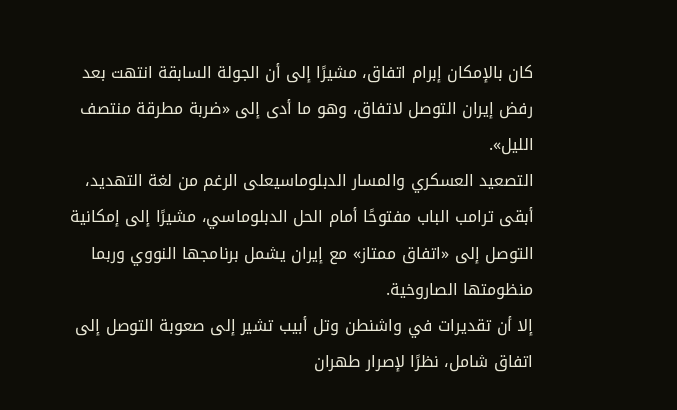كان بالإمكان إبرام اتفاق، مشيرًا إلى أن الجولة السابقة انتهت بعد رفض إيران التوصل لاتفاق، وهو ما أدى إلى «ضربة مطرقة منتصف الليل».
التصعيد العسكري والمسار الدبلوماسيعلى الرغم من لغة التهديد، أبقى ترامب الباب مفتوحًا أمام الحل الدبلوماسي، مشيرًا إلى إمكانية التوصل إلى «اتفاق ممتاز» مع إيران يشمل برنامجها النووي وربما منظومتها الصاروخية.
إلا أن تقديرات في واشنطن وتل أبيب تشير إلى صعوبة التوصل إلى اتفاق شامل، نظرًا لإصرار طهران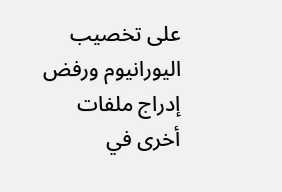على تخصيب اليورانيوم ورفض إدراج ملفات أخرى في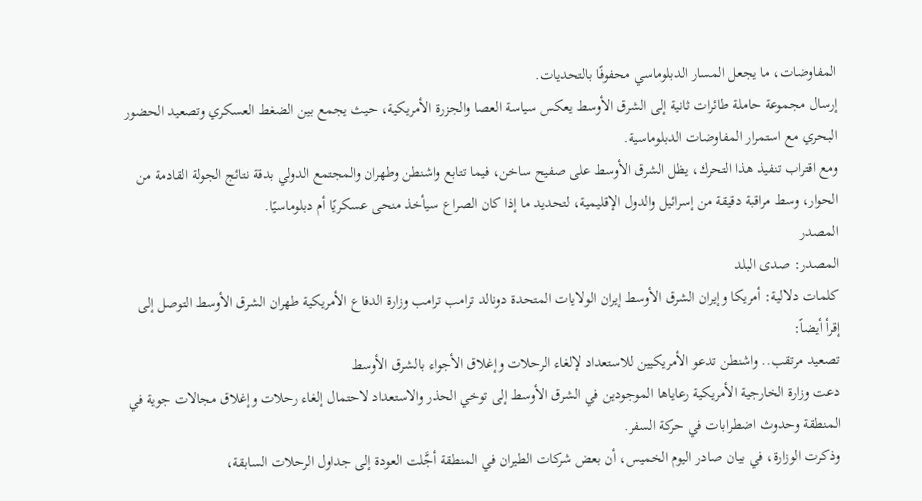المفاوضات، ما يجعل المسار الدبلوماسي محفوفًا بالتحديات.
إرسال مجموعة حاملة طائرات ثانية إلى الشرق الأوسط يعكس سياسة العصا والجزرة الأمريكية، حيث يجمع بين الضغط العسكري وتصعيد الحضور البحري مع استمرار المفاوضات الدبلوماسية.
ومع اقتراب تنفيذ هذا التحرك، يظل الشرق الأوسط على صفيح ساخن، فيما تتابع واشنطن وطهران والمجتمع الدولي بدقة نتائج الجولة القادمة من الحوار، وسط مراقبة دقيقة من إسرائيل والدول الإقليمية، لتحديد ما إذا كان الصراع سيأخذ منحى عسكريًا أم دبلوماسيًا.
المصدر
المصدر: صدى البلد
كلمات دلالية: أمريكا وإيران الشرق الأوسط إيران الولايات المتحدة دونالد ترامب ترامب وزارة الدفاع الأمريكية طهران الشرق الأوسط التوصل إلى
إقرأ أيضاً:
تصعيد مرتقب.. واشنطن تدعو الأمريكيين للاستعداد لإلغاء الرحلات وإغلاق الأجواء بالشرق الأوسط
دعت وزارة الخارجية الأمريكية رعاياها الموجودين في الشرق الأوسط إلى توخي الحذر والاستعداد لاحتمال إلغاء رحلات وإغلاق مجالات جوية في المنطقة وحدوث اضطرابات في حركة السفر.
وذكرت الوزارة، في بيان صادر اليوم الخميس، أن بعض شركات الطيران في المنطقة أجَّلت العودة إلى جداول الرحلات السابقة،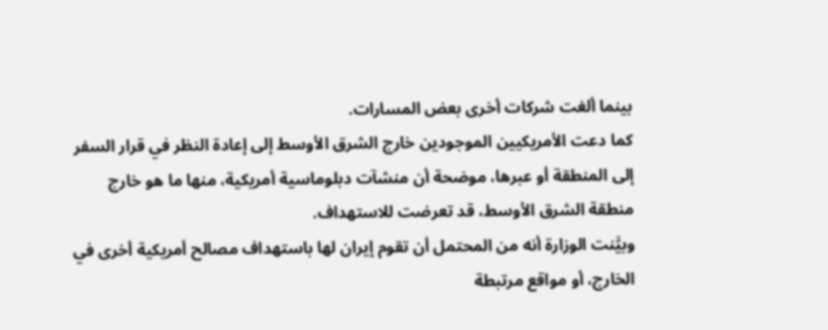بينما ألغت شركات أخرى بعض المسارات.
كما دعت الأمريكيين الموجودين خارج الشرق الأوسط إلى إعادة النظر في قرار السفر إلى المنطقة أو عبرها، موضحة أن منشآت دبلوماسية أمريكية، منها ما هو خارج منطقة الشرق الأوسط، قد تعرضت للاستهداف.
وبيَّنت الوزارة أنه من المحتمل أن تقوم إيران لها باستهداف مصالح أمريكية أخرى في الخارج، أو مواقع مرتبطة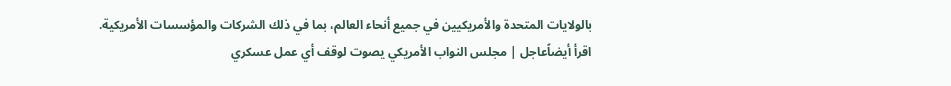بالولايات المتحدة والأمريكيين في جميع أنحاء العالم، بما في ذلك الشركات والمؤسسات الأمريكية.
اقرأ أيضاًعاجل | مجلس النواب الأمريكي يصوت لوقف أي عمل عسكري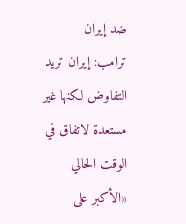ضد إيران
ترامب: إيران تريد التفاوض لكنها غير مستعدة لاتفاق في الوقت الحالي
«الأكبر على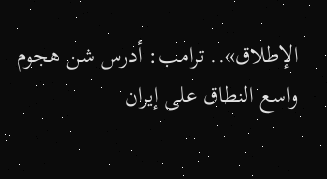الإطلاق».. ترامب: أدرس شن هجوم واسع النطاق على إيران